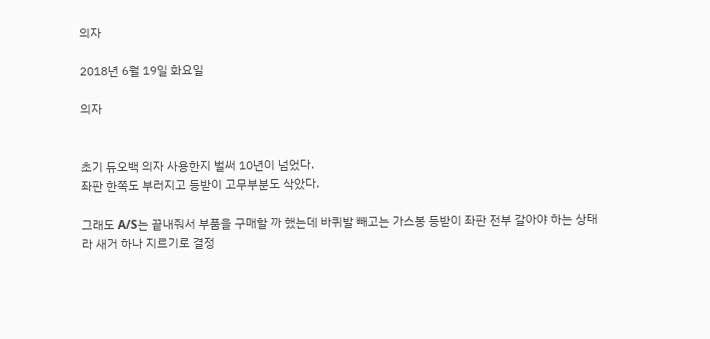의자

2018년 6월 19일 화요일

의자


초기 듀오백 의자 사용한지 벌써 10년이 넘었다.
좌판 한쪽도 부러지고 등받이 고무부분도 삭았다.

그래도 A/S는 끝내줘서 부품을 구매할 까 했는데 바퀴발 빼고는 가스봉 등받이 좌판 전부 갈아야 하는 상태라 새거 하나 지르기로 결정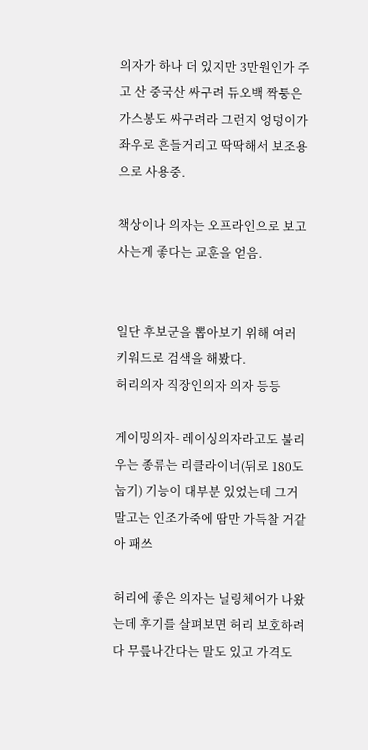의자가 하나 더 있지만 3만원인가 주고 산 중국산 싸구려 듀오백 짝퉁은 가스봉도 싸구려라 그런지 엉덩이가 좌우로 흔들거리고 딱딱해서 보조용으로 사용중.

책상이나 의자는 오프라인으로 보고 사는게 좋다는 교훈을 얻음.


일단 후보군을 뽑아보기 위해 여러 키워드로 검색을 해봤다.
허리의자 직장인의자 의자 등등

게이밍의자- 레이싱의자라고도 불리우는 종류는 리클라이너(뒤로 180도 눕기) 기능이 대부분 있었는데 그거 말고는 인조가죽에 땀만 가득찰 거같아 패쓰

허리에 좋은 의자는 닐링체어가 나왔는데 후기를 살펴보면 허리 보호하려다 무릎나간다는 말도 있고 가격도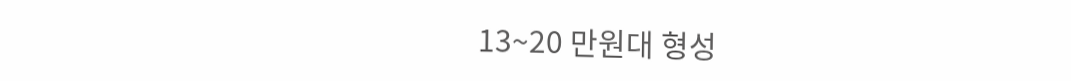13~20 만원대 형성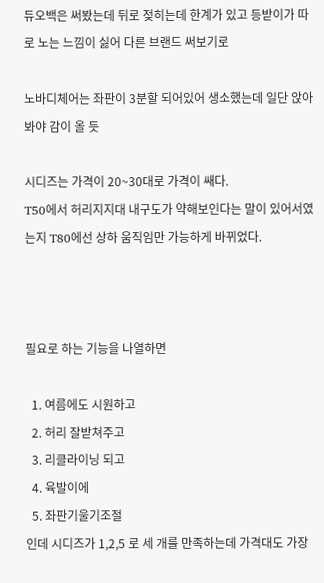듀오백은 써봤는데 뒤로 젖히는데 한계가 있고 등받이가 따로 노는 느낌이 싫어 다른 브랜드 써보기로

노바디체어는 좌판이 3분할 되어있어 생소했는데 일단 앉아봐야 감이 올 듯

시디즈는 가격이 20~30대로 가격이 쌔다.
T50에서 허리지지대 내구도가 약해보인다는 말이 있어서였는지 T80에선 상하 움직임만 가능하게 바뀌었다.



필요로 하는 기능을 나열하면

  1. 여름에도 시원하고
  2. 허리 잘받쳐주고
  3. 리클라이닝 되고
  4. 육발이에
  5. 좌판기울기조절
인데 시디즈가 1,2,5 로 세 개를 만족하는데 가격대도 가장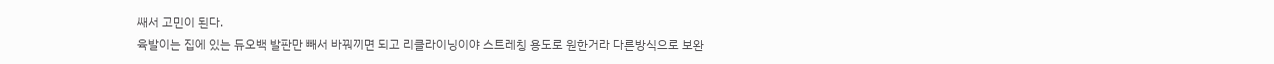쌔서 고민이 된다.
육발이는 집에 있는 듀오백 발판만 빼서 바꿔끼면 되고 리클라이닝이야 스트레칭 용도로 원한거라 다른방식으로 보완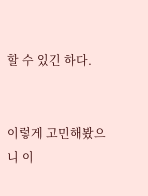할 수 있긴 하다.


이렇게 고민해봤으니 이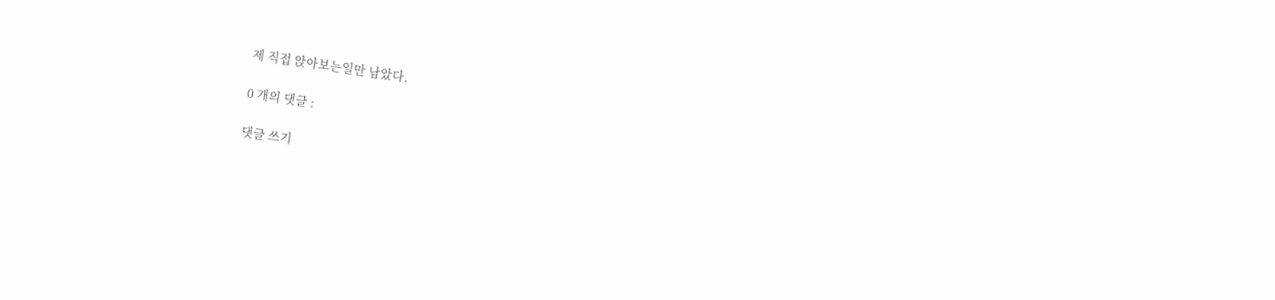제 직접 앉아보는일만 남았다.

0 개의 댓글 :

댓글 쓰기